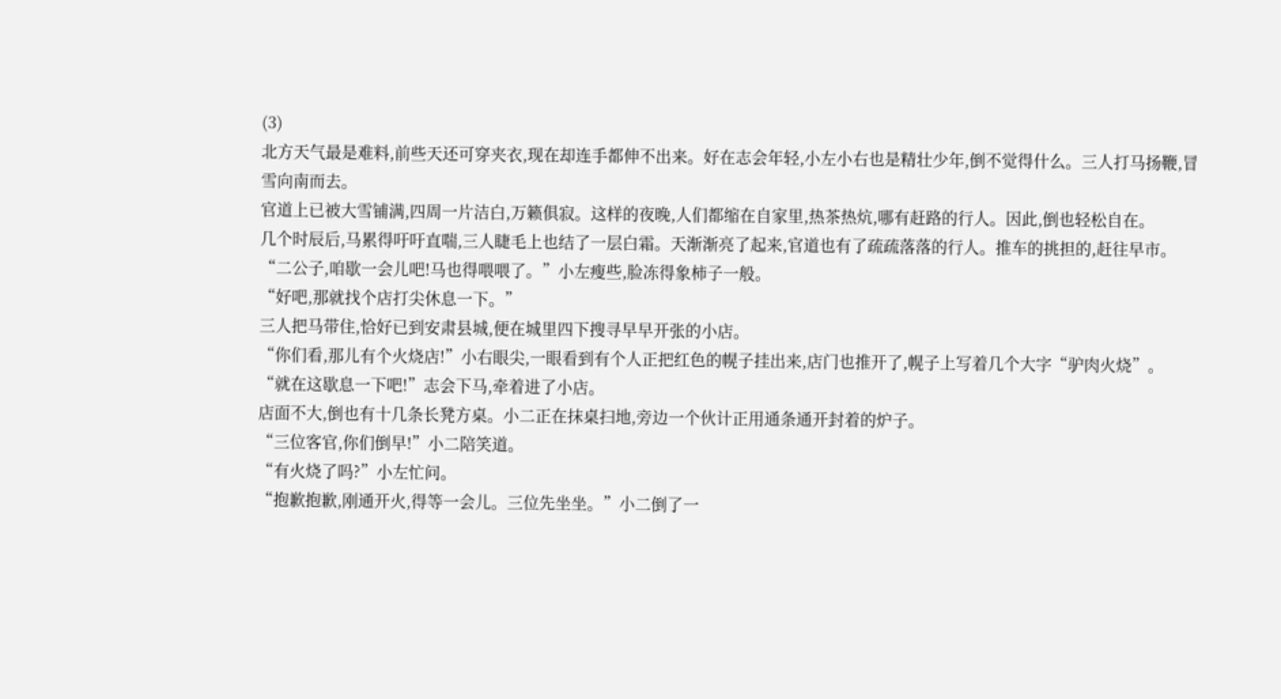(3)
北方天气最是难料,前些天还可穿夹衣,现在却连手都伸不出来。好在志会年轻,小左小右也是精壮少年,倒不觉得什么。三人打马扬鞭,冒雪向南而去。
官道上已被大雪铺满,四周一片洁白,万籁俱寂。这样的夜晚,人们都缩在自家里,热茶热炕,哪有赶路的行人。因此,倒也轻松自在。
几个时辰后,马累得吁吁直喘,三人睫毛上也结了一层白霜。天渐渐亮了起来,官道也有了疏疏落落的行人。推车的挑担的,赶往早市。
“二公子,咱歇一会儿吧!马也得喂喂了。”小左瘦些,脸冻得象柿子一般。
“好吧,那就找个店打尖休息一下。”
三人把马带住,恰好已到安肃县城,便在城里四下搜寻早早开张的小店。
“你们看,那儿有个火烧店!”小右眼尖,一眼看到有个人正把红色的幌子挂出来,店门也推开了,幌子上写着几个大字“驴肉火烧”。
“就在这歇息一下吧!”志会下马,牵着进了小店。
店面不大,倒也有十几条长凳方桌。小二正在抹桌扫地,旁边一个伙计正用通条通开封着的炉子。
“三位客官,你们倒早!”小二陪笑道。
“有火烧了吗?”小左忙问。
“抱歉抱歉,刚通开火,得等一会儿。三位先坐坐。”小二倒了一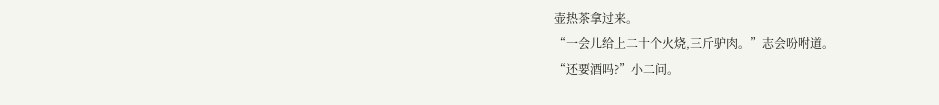壶热茶拿过来。
“一会儿给上二十个火烧,三斤驴肉。”志会吩咐道。
“还要酒吗?”小二问。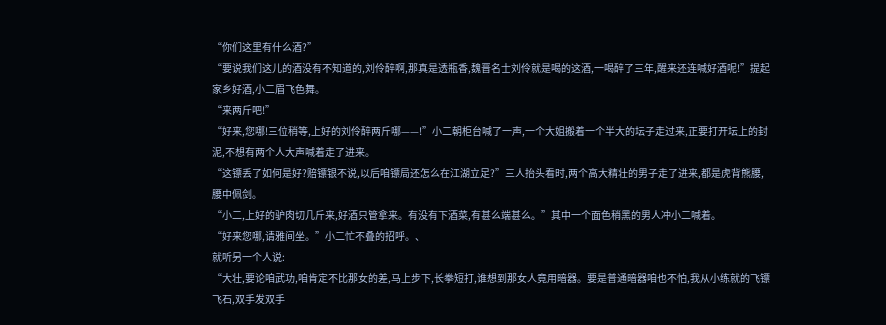“你们这里有什么酒?”
“要说我们这儿的酒没有不知道的,刘伶醉啊,那真是透瓶香,魏晋名士刘伶就是喝的这酒,一喝醉了三年,醒来还连喊好酒呢!”提起家乡好酒,小二眉飞色舞。
“来两斤吧!”
“好来,您哪!三位稍等,上好的刘伶醉两斤哪——!”小二朝柜台喊了一声,一个大姐搬着一个半大的坛子走过来,正要打开坛上的封泥,不想有两个人大声喊着走了进来。
“这镖丢了如何是好?赔镖银不说,以后咱镖局还怎么在江湖立足?”三人抬头看时,两个高大精壮的男子走了进来,都是虎背熊腰,腰中佩剑。
“小二,上好的驴肉切几斤来,好酒只管拿来。有没有下酒菜,有甚么端甚么。”其中一个面色稍黑的男人冲小二喊着。
“好来您哪,请雅间坐。”小二忙不叠的招呼。、
就听另一个人说:
“大壮,要论咱武功,咱肯定不比那女的差,马上步下,长拳短打,谁想到那女人竟用暗器。要是普通暗器咱也不怕,我从小练就的飞镖飞石,双手发双手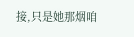接,只是她那烟咱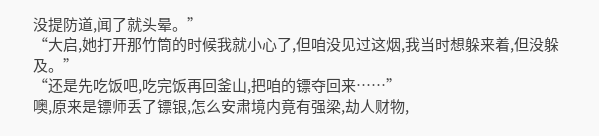没提防道,闻了就头晕。”
“大启,她打开那竹筒的时候我就小心了,但咱没见过这烟,我当时想躲来着,但没躲及。”
“还是先吃饭吧,吃完饭再回釜山,把咱的镖夺回来……”
噢,原来是镖师丢了镖银,怎么安肃境内竟有强梁,劫人财物,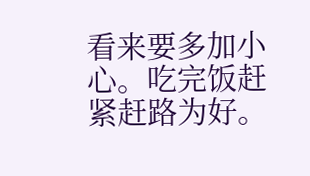看来要多加小心。吃完饭赶紧赶路为好。